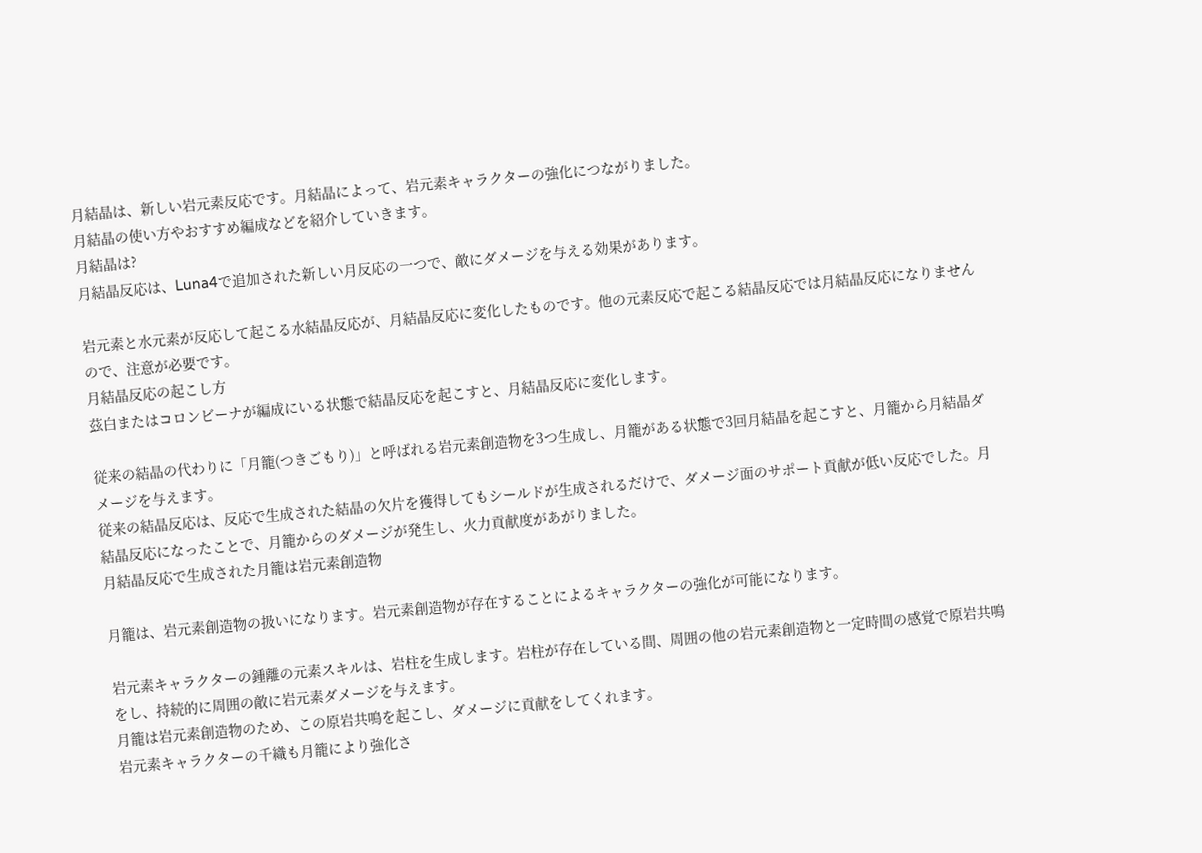月結晶は、新しい岩元素反応です。月結晶によって、岩元素キャラクターの強化につながりました。
月結晶の使い方やおすすめ編成などを紹介していきます。
月結晶は?
月結晶反応は、Luna4で追加された新しい月反応の一つで、敵にダメージを与える効果があります。

岩元素と水元素が反応して起こる水結晶反応が、月結晶反応に変化したものです。他の元素反応で起こる結晶反応では月結晶反応になりませんので、注意が必要です。
月結晶反応の起こし方
茲白またはコロンビーナが編成にいる状態で結晶反応を起こすと、月結晶反応に変化します。

従来の結晶の代わりに「月籠(つきごもり)」と呼ばれる岩元素創造物を3つ生成し、月籠がある状態で3回月結晶を起こすと、月籠から月結晶ダメージを与えます。
従来の結晶反応は、反応で生成された結晶の欠片を獲得してもシールドが生成されるだけで、ダメージ面のサポート貢献が低い反応でした。月結晶反応になったことで、月籠からのダメージが発生し、火力貢献度があがりました。
月結晶反応で生成された月籠は岩元素創造物

月籠は、岩元素創造物の扱いになります。岩元素創造物が存在することによるキャラクターの強化が可能になります。

岩元素キャラクターの鍾離の元素スキルは、岩柱を生成します。岩柱が存在している間、周囲の他の岩元素創造物と一定時間の感覚で原岩共鳴をし、持続的に周囲の敵に岩元素ダメージを与えます。
月籠は岩元素創造物のため、この原岩共鳴を起こし、ダメージに貢献をしてくれます。
岩元素キャラクターの千織も月籠により強化さ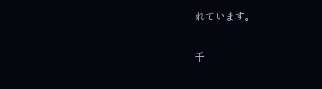れています。

千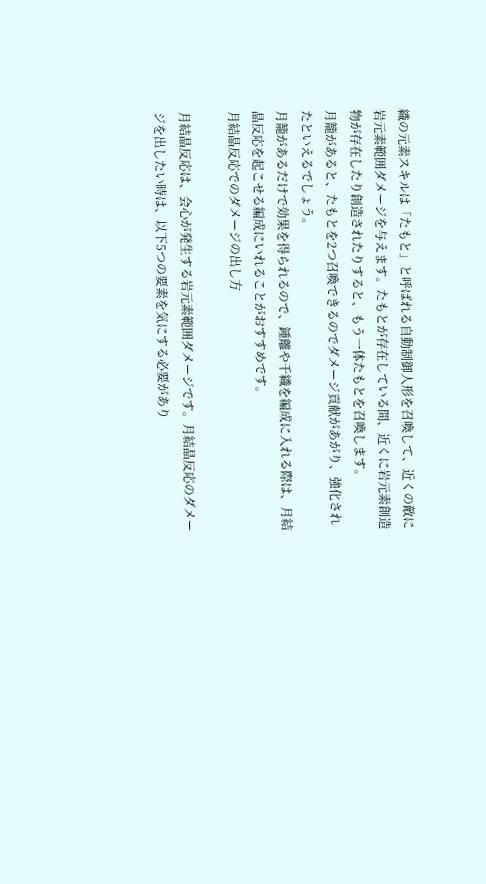織の元素スキルは「たもと」と呼ばれる自動制御人形を召喚して、近くの敵に岩元素範囲ダメージを与えます。たもとが存在している間、近くに岩元素創造物が存在したり創造されたりすると、もう一体たもとを召喚します。
月籠があると、たもとを2つ召喚できるのでダメージ貢献があがり、強化されたといえるでしょう。
月籠があるだけで効果を得られるので、鍾離や千織を編成に入れる際は、月結晶反応を起こせる編成にいれることがおすすめです。
月結晶反応でのダメージの出し方

月結晶反応は、会心が発生する岩元素範囲ダメージです。月結晶反応のダメージを出したい時は、以下5つの要素を気にする必要があり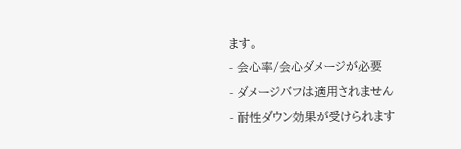ます。
- 会心率/会心ダメージが必要
- ダメージバフは適用されません
- 耐性ダウン効果が受けられます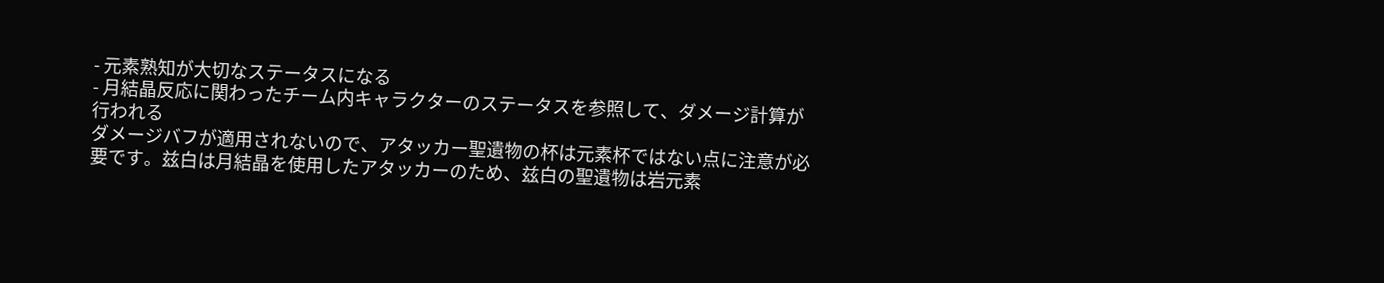- 元素熟知が大切なステータスになる
- 月結晶反応に関わったチーム内キャラクターのステータスを参照して、ダメージ計算が行われる
ダメージバフが適用されないので、アタッカー聖遺物の杯は元素杯ではない点に注意が必要です。兹白は月結晶を使用したアタッカーのため、兹白の聖遺物は岩元素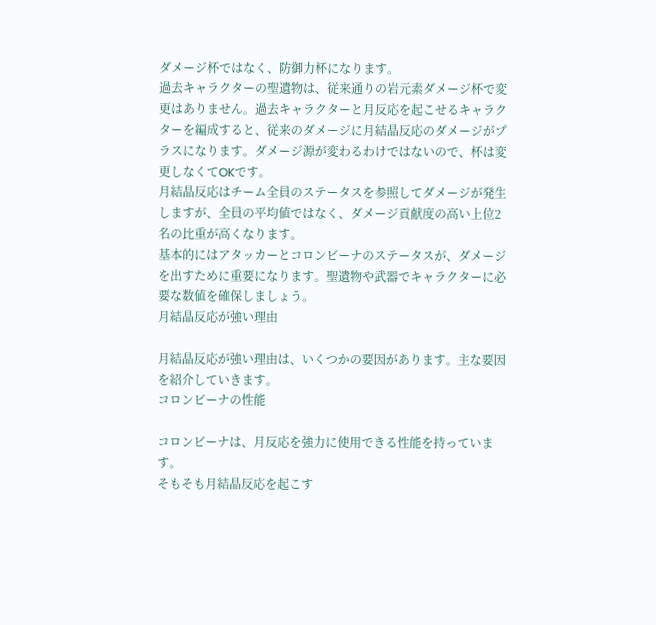ダメージ杯ではなく、防御力杯になります。
過去キャラクターの聖遺物は、従来通りの岩元素ダメージ杯で変更はありません。過去キャラクターと月反応を起こせるキャラクターを編成すると、従来のダメージに月結晶反応のダメージがプラスになります。ダメージ源が変わるわけではないので、杯は変更しなくてOKです。
月結晶反応はチーム全員のステータスを参照してダメージが発生しますが、全員の平均値ではなく、ダメージ貢献度の高い上位2名の比重が高くなります。
基本的にはアタッカーとコロンビーナのステータスが、ダメージを出すために重要になります。聖遺物や武器でキャラクターに必要な数値を確保しましょう。
月結晶反応が強い理由

月結晶反応が強い理由は、いくつかの要因があります。主な要因を紹介していきます。
コロンビーナの性能

コロンビーナは、月反応を強力に使用できる性能を持っています。
そもそも月結晶反応を起こす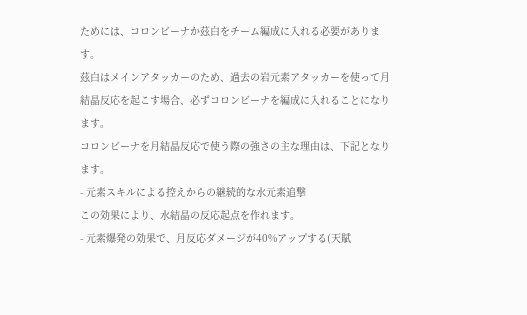ためには、コロンビーナか茲白をチーム編成に入れる必要があります。
茲白はメインアタッカーのため、過去の岩元素アタッカーを使って月結晶反応を起こす場合、必ずコロンビーナを編成に入れることになります。
コロンビーナを月結晶反応で使う際の強さの主な理由は、下記となります。
- 元素スキルによる控えからの継続的な水元素追撃
この効果により、水結晶の反応起点を作れます。
- 元素爆発の効果で、月反応ダメージが40%アップする(天賦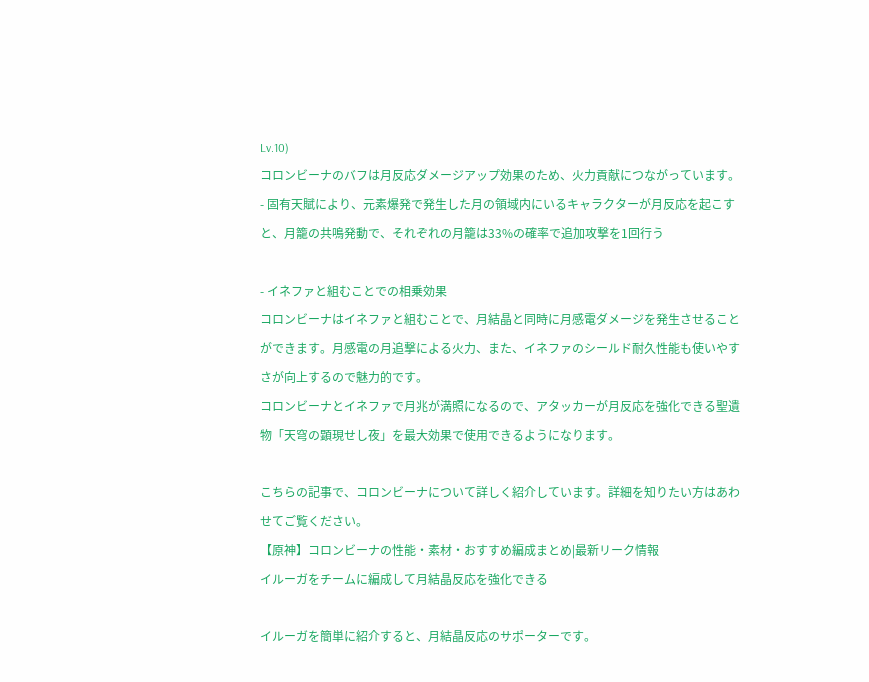Lv.10)
コロンビーナのバフは月反応ダメージアップ効果のため、火力貢献につながっています。
- 固有天賦により、元素爆発で発生した月の領域内にいるキャラクターが月反応を起こすと、月籠の共鳴発動で、それぞれの月籠は33%の確率で追加攻撃を1回行う

- イネファと組むことでの相乗効果
コロンビーナはイネファと組むことで、月結晶と同時に月感電ダメージを発生させることができます。月感電の月追撃による火力、また、イネファのシールド耐久性能も使いやすさが向上するので魅力的です。
コロンビーナとイネファで月兆が満照になるので、アタッカーが月反応を強化できる聖遺物「天穹の顕現せし夜」を最大効果で使用できるようになります。

こちらの記事で、コロンビーナについて詳しく紹介しています。詳細を知りたい方はあわせてご覧ください。
【原神】コロンビーナの性能・素材・おすすめ編成まとめ|最新リーク情報
イルーガをチームに編成して月結晶反応を強化できる

イルーガを簡単に紹介すると、月結晶反応のサポーターです。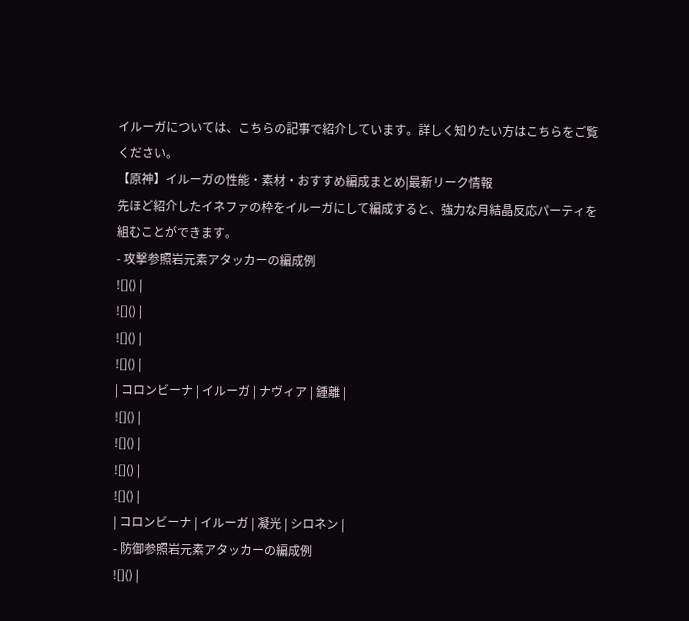イルーガについては、こちらの記事で紹介しています。詳しく知りたい方はこちらをご覧ください。
【原神】イルーガの性能・素材・おすすめ編成まとめ|最新リーク情報
先ほど紹介したイネファの枠をイルーガにして編成すると、強力な月結晶反応パーティを組むことができます。
- 攻撃参照岩元素アタッカーの編成例
![]() |
![]() |
![]() |
![]() |
| コロンビーナ | イルーガ | ナヴィア | 鍾離 |
![]() |
![]() |
![]() |
![]() |
| コロンビーナ | イルーガ | 凝光 | シロネン |
- 防御参照岩元素アタッカーの編成例
![]() |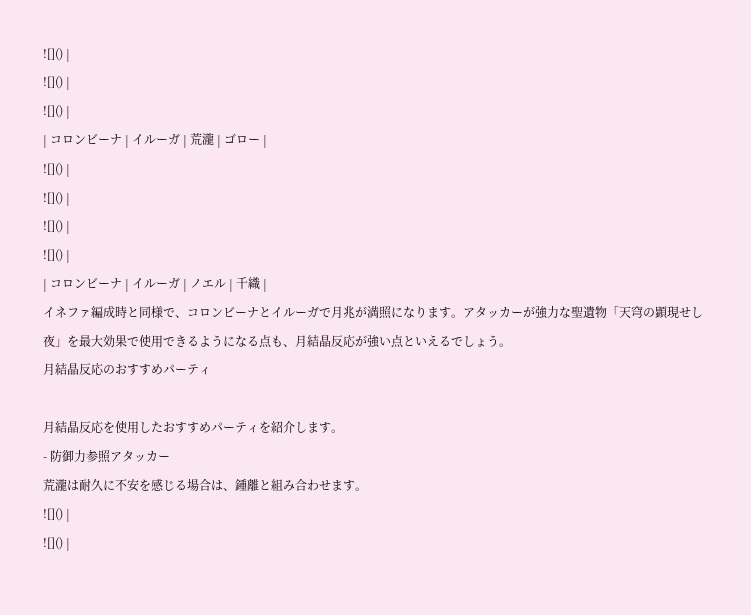![]() |
![]() |
![]() |
| コロンビーナ | イルーガ | 荒瀧 | ゴロー |
![]() |
![]() |
![]() |
![]() |
| コロンビーナ | イルーガ | ノエル | 千織 |
イネファ編成時と同様で、コロンビーナとイルーガで月兆が満照になります。アタッカーが強力な聖遺物「天穹の顕現せし夜」を最大効果で使用できるようになる点も、月結晶反応が強い点といえるでしょう。
月結晶反応のおすすめパーティ

月結晶反応を使用したおすすめパーティを紹介します。
- 防御力参照アタッカー
荒瀧は耐久に不安を感じる場合は、鍾離と組み合わせます。
![]() |
![]() |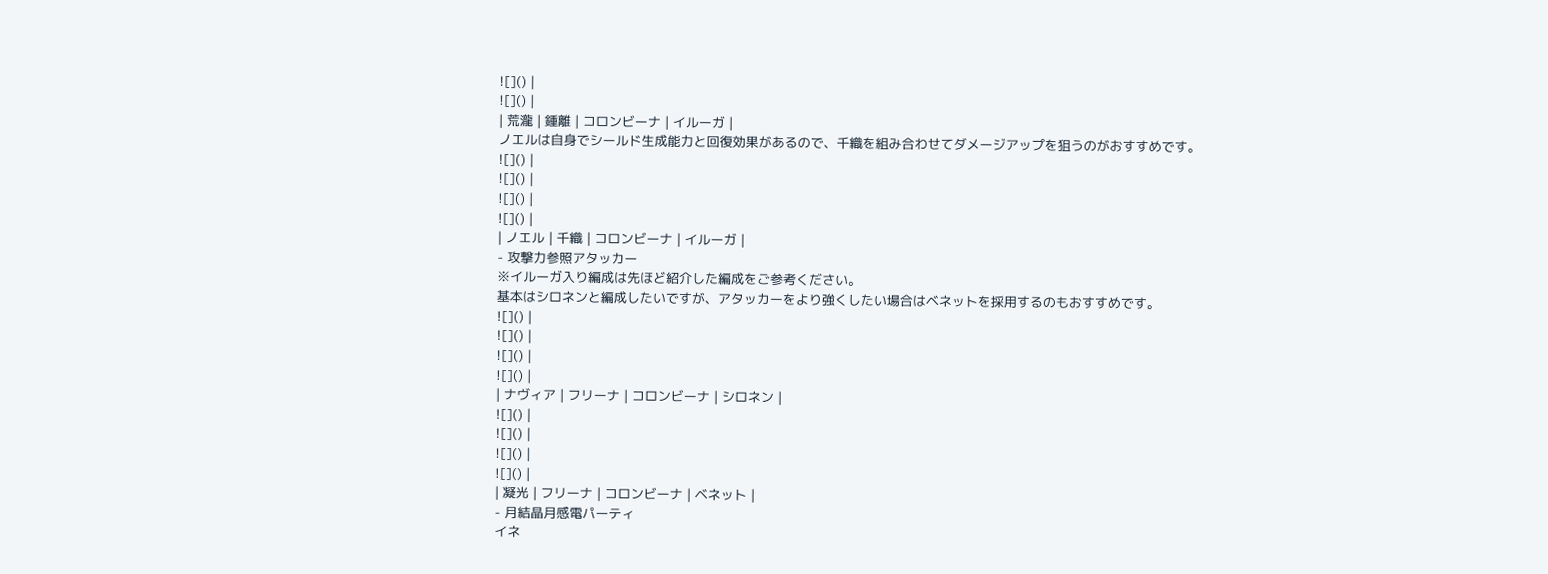![]() |
![]() |
| 荒瀧 | 鍾離 | コロンビーナ | イルーガ |
ノエルは自身でシールド生成能力と回復効果があるので、千織を組み合わせてダメージアップを狙うのがおすすめです。
![]() |
![]() |
![]() |
![]() |
| ノエル | 千織 | コロンビーナ | イルーガ |
- 攻撃力参照アタッカー
※イルーガ入り編成は先ほど紹介した編成をご参考ください。
基本はシロネンと編成したいですが、アタッカーをより強くしたい場合はベネットを採用するのもおすすめです。
![]() |
![]() |
![]() |
![]() |
| ナヴィア | フリーナ | コロンビーナ | シロネン |
![]() |
![]() |
![]() |
![]() |
| 凝光 | フリーナ | コロンビーナ | ベネット |
- 月結晶月感電パーティ
イネ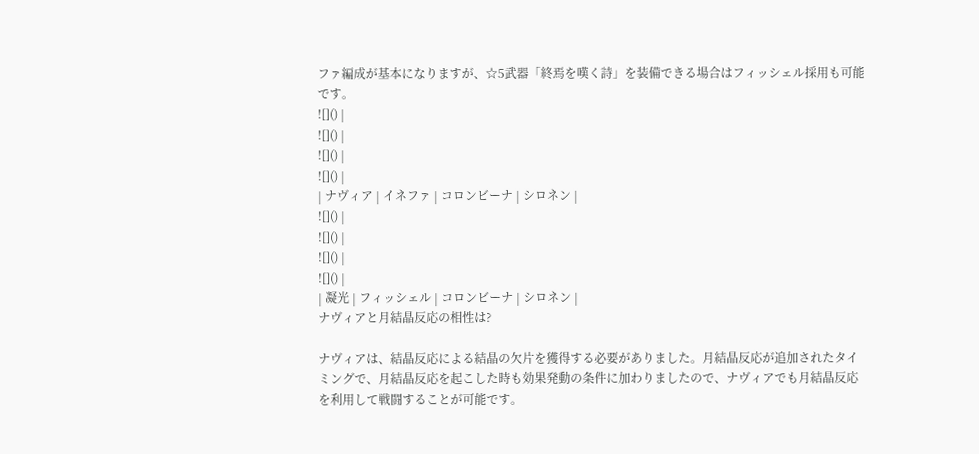ファ編成が基本になりますが、☆5武器「終焉を嘆く詩」を装備できる場合はフィッシェル採用も可能です。
![]() |
![]() |
![]() |
![]() |
| ナヴィア | イネファ | コロンビーナ | シロネン |
![]() |
![]() |
![]() |
![]() |
| 凝光 | フィッシェル | コロンビーナ | シロネン |
ナヴィアと月結晶反応の相性は?

ナヴィアは、結晶反応による結晶の欠片を獲得する必要がありました。月結晶反応が追加されたタイミングで、月結晶反応を起こした時も効果発動の条件に加わりましたので、ナヴィアでも月結晶反応を利用して戦闘することが可能です。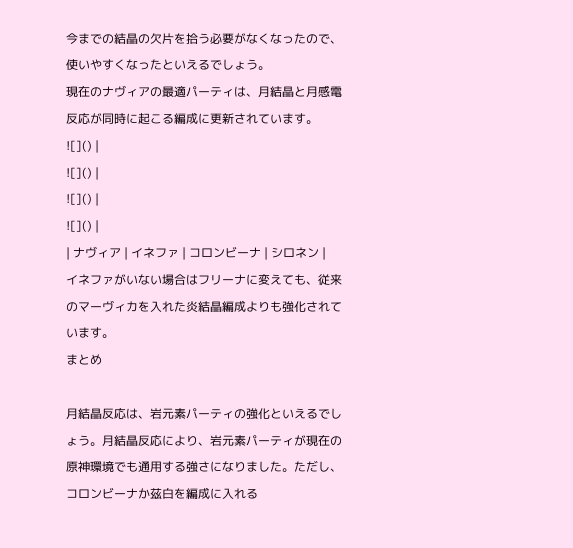今までの結晶の欠片を拾う必要がなくなったので、使いやすくなったといえるでしょう。
現在のナヴィアの最適パーティは、月結晶と月感電反応が同時に起こる編成に更新されています。
![]() |
![]() |
![]() |
![]() |
| ナヴィア | イネファ | コロンビーナ | シロネン |
イネファがいない場合はフリーナに変えても、従来のマーヴィカを入れた炎結晶編成よりも強化されています。
まとめ

月結晶反応は、岩元素パーティの強化といえるでしょう。月結晶反応により、岩元素パーティが現在の原神環境でも通用する強さになりました。ただし、コロンビーナか茲白を編成に入れる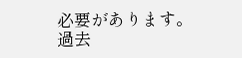必要があります。
過去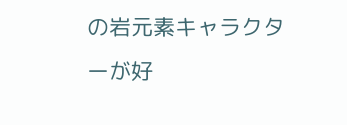の岩元素キャラクターが好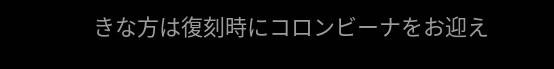きな方は復刻時にコロンビーナをお迎え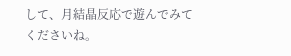して、月結晶反応で遊んでみてくださいね。